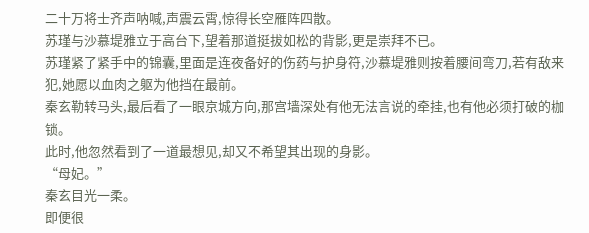二十万将士齐声呐喊,声震云霄,惊得长空雁阵四散。
苏瑾与沙慕堤雅立于高台下,望着那道挺拔如松的背影,更是崇拜不已。
苏瑾紧了紧手中的锦囊,里面是连夜备好的伤药与护身符,沙慕堤雅则按着腰间弯刀,若有敌来犯,她愿以血肉之躯为他挡在最前。
秦玄勒转马头,最后看了一眼京城方向,那宫墙深处有他无法言说的牵挂,也有他必须打破的枷锁。
此时,他忽然看到了一道最想见,却又不希望其出现的身影。
“母妃。”
秦玄目光一柔。
即便很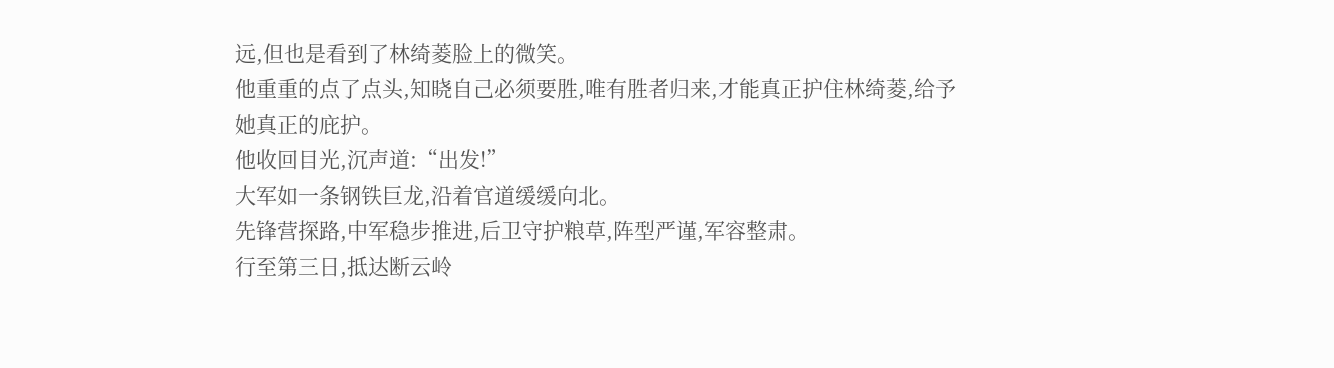远,但也是看到了林绮菱脸上的微笑。
他重重的点了点头,知晓自己必须要胜,唯有胜者归来,才能真正护住林绮菱,给予她真正的庇护。
他收回目光,沉声道:“出发!”
大军如一条钢铁巨龙,沿着官道缓缓向北。
先锋营探路,中军稳步推进,后卫守护粮草,阵型严谨,军容整肃。
行至第三日,抵达断云岭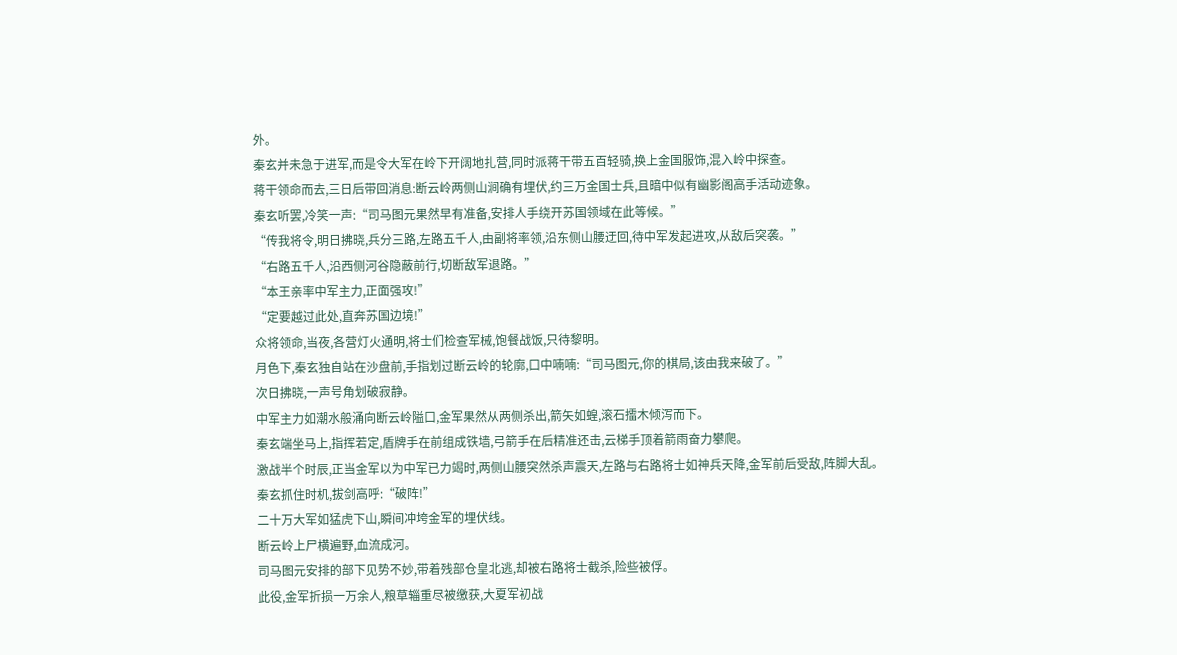外。
秦玄并未急于进军,而是令大军在岭下开阔地扎营,同时派蒋干带五百轻骑,换上金国服饰,混入岭中探查。
蒋干领命而去,三日后带回消息:断云岭两侧山涧确有埋伏,约三万金国士兵,且暗中似有幽影阁高手活动迹象。
秦玄听罢,冷笑一声:“司马图元果然早有准备,安排人手绕开苏国领域在此等候。”
“传我将令,明日拂晓,兵分三路,左路五千人,由副将率领,沿东侧山腰迂回,待中军发起进攻,从敌后突袭。”
“右路五千人,沿西侧河谷隐蔽前行,切断敌军退路。”
“本王亲率中军主力,正面强攻!”
“定要越过此处,直奔苏国边境!”
众将领命,当夜,各营灯火通明,将士们检查军械,饱餐战饭,只待黎明。
月色下,秦玄独自站在沙盘前,手指划过断云岭的轮廓,口中喃喃:“司马图元,你的棋局,该由我来破了。”
次日拂晓,一声号角划破寂静。
中军主力如潮水般涌向断云岭隘口,金军果然从两侧杀出,箭矢如蝗,滚石擂木倾泻而下。
秦玄端坐马上,指挥若定,盾牌手在前组成铁墙,弓箭手在后精准还击,云梯手顶着箭雨奋力攀爬。
激战半个时辰,正当金军以为中军已力竭时,两侧山腰突然杀声震天,左路与右路将士如神兵天降,金军前后受敌,阵脚大乱。
秦玄抓住时机,拔剑高呼:“破阵!”
二十万大军如猛虎下山,瞬间冲垮金军的埋伏线。
断云岭上尸横遍野,血流成河。
司马图元安排的部下见势不妙,带着残部仓皇北逃,却被右路将士截杀,险些被俘。
此役,金军折损一万余人,粮草辎重尽被缴获,大夏军初战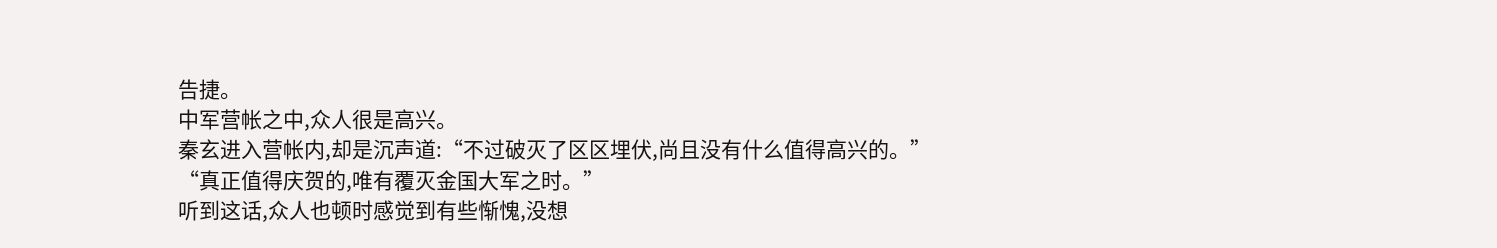告捷。
中军营帐之中,众人很是高兴。
秦玄进入营帐内,却是沉声道:“不过破灭了区区埋伏,尚且没有什么值得高兴的。”
“真正值得庆贺的,唯有覆灭金国大军之时。”
听到这话,众人也顿时感觉到有些惭愧,没想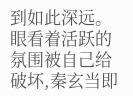到如此深远。
眼看着活跃的氛围被自己给破坏,秦玄当即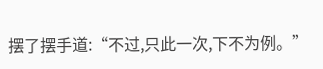摆了摆手道:“不过,只此一次,下不为例。”